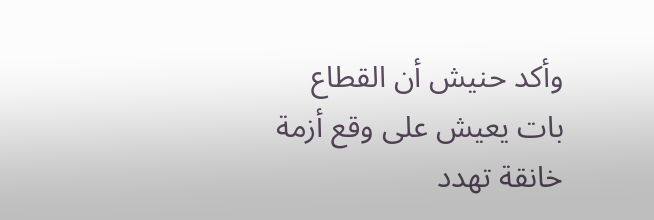وأكد حنيش أن القطاع بات يعيش على وقع أزمة خانقة تهدد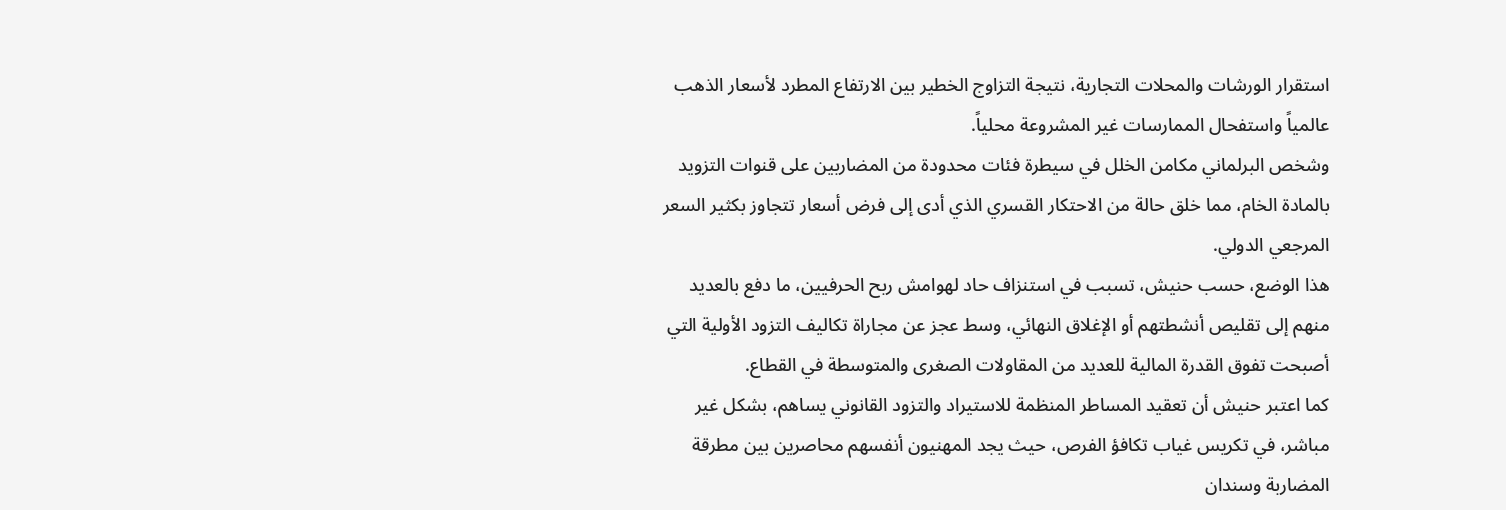استقرار الورشات والمحلات التجارية، نتيجة التزاوج الخطير بين الارتفاع المطرد لأسعار الذهب عالمياً واستفحال الممارسات غير المشروعة محلياً.
وشخص البرلماني مكامن الخلل في سيطرة فئات محدودة من المضاربين على قنوات التزويد بالمادة الخام، مما خلق حالة من الاحتكار القسري الذي أدى إلى فرض أسعار تتجاوز بكثير السعر المرجعي الدولي.
هذا الوضع، حسب حنيش، تسبب في استنزاف حاد لهوامش ربح الحرفيين، ما دفع بالعديد منهم إلى تقليص أنشطتهم أو الإغلاق النهائي، وسط عجز عن مجاراة تكاليف التزود الأولية التي أصبحت تفوق القدرة المالية للعديد من المقاولات الصغرى والمتوسطة في القطاع.
كما اعتبر حنيش أن تعقيد المساطر المنظمة للاستيراد والتزود القانوني يساهم، بشكل غير مباشر، في تكريس غياب تكافؤ الفرص، حيث يجد المهنيون أنفسهم محاصرين بين مطرقة المضاربة وسندان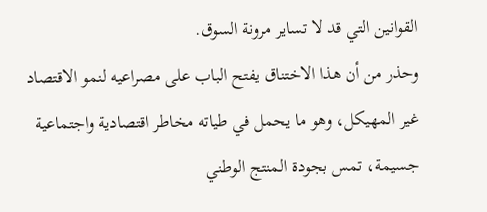القوانين التي قد لا تساير مرونة السوق.
وحذر من أن هذا الاختناق يفتح الباب على مصراعيه لنمو الاقتصاد غير المهيكل، وهو ما يحمل في طياته مخاطر اقتصادية واجتماعية جسيمة، تمس بجودة المنتج الوطني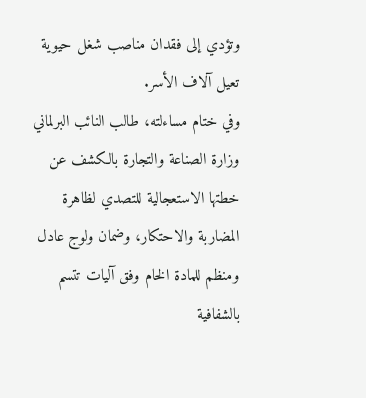وتؤدي إلى فقدان مناصب شغل حيوية تعيل آلاف الأسر.
وفي ختام مساءلته، طالب النائب البرلماني وزارة الصناعة والتجارة بالكشف عن خطتها الاستعجالية للتصدي لظاهرة المضاربة والاحتكار، وضمان ولوج عادل ومنظم للمادة الخام وفق آليات تتسم بالشفافية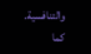والتنافسية.
كما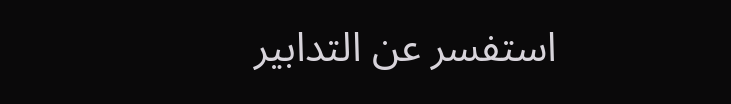استفسر عن التدابير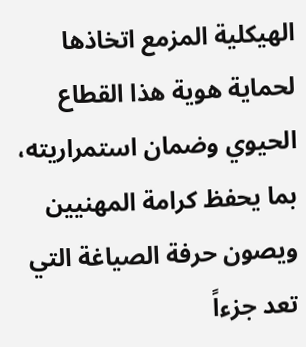الهيكلية المزمع اتخاذها لحماية هوية هذا القطاع الحيوي وضمان استمراريته، بما يحفظ كرامة المهنيين ويصون حرفة الصياغة التي تعد جزءاً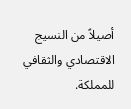أصيلاً من النسيج الاقتصادي والثقافي للمملكة.